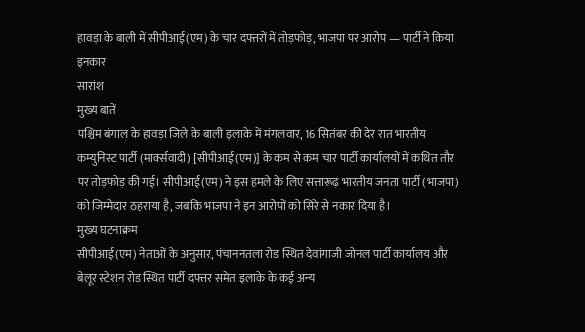हावड़ा के बाली में सीपीआई(एम) के चार दफ्तरों में तोड़फोड़, भाजपा पर आरोप — पार्टी ने किया इनकार
सारांश
मुख्य बातें
पश्चिम बंगाल के हावड़ा जिले के बाली इलाके में मंगलवार, 16 सितंबर की देर रात भारतीय कम्युनिस्ट पार्टी (मार्क्सवादी) [सीपीआई(एम)] के कम से कम चार पार्टी कार्यालयों में कथित तौर पर तोड़फोड़ की गई। सीपीआई(एम) ने इस हमले के लिए सत्तारूढ़ भारतीय जनता पार्टी (भाजपा) को जिम्मेदार ठहराया है, जबकि भाजपा ने इन आरोपों को सिरे से नकार दिया है।
मुख्य घटनाक्रम
सीपीआई(एम) नेताओं के अनुसार, पंचाननतला रोड स्थित देवांगाजी जोनल पार्टी कार्यालय और बेलूर स्टेशन रोड स्थित पार्टी दफ्तर समेत इलाके के कई अन्य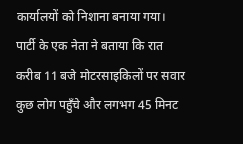कार्यालयों को निशाना बनाया गया। पार्टी के एक नेता ने बताया कि रात करीब 11 बजे मोटरसाइकिलों पर सवार कुछ लोग पहुँचे और लगभग 45 मिनट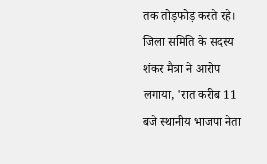तक तोड़फोड़ करते रहे।
जिला समिति के सदस्य शंकर मैत्रा ने आरोप लगाया, 'रात करीब 11 बजे स्थानीय भाजपा नेता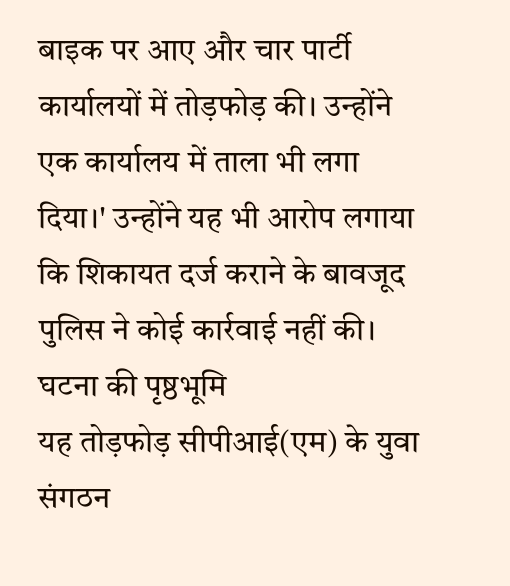बाइक पर आए और चार पार्टी कार्यालयों में तोड़फोड़ की। उन्होंने एक कार्यालय में ताला भी लगा दिया।' उन्होंने यह भी आरोप लगाया कि शिकायत दर्ज कराने के बावजूद पुलिस ने कोई कार्रवाई नहीं की।
घटना की पृष्ठभूमि
यह तोड़फोड़ सीपीआई(एम) के युवा संगठन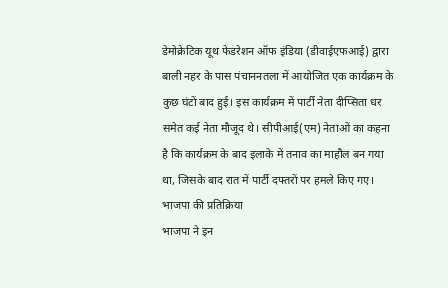डेमोक्रेटिक यूथ फेडरेशन ऑफ इंडिया (डीवाईएफआई) द्वारा बाली नहर के पास पंचाननतला में आयोजित एक कार्यक्रम के कुछ घंटों बाद हुई। इस कार्यक्रम में पार्टी नेता दीप्सिता धर समेत कई नेता मौजूद थे। सीपीआई(एम) नेताओं का कहना है कि कार्यक्रम के बाद इलाके में तनाव का माहौल बन गया था, जिसके बाद रात में पार्टी दफ्तरों पर हमले किए गए।
भाजपा की प्रतिक्रिया
भाजपा ने इन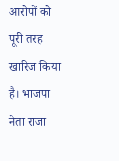आरोपों को पूरी तरह खारिज किया है। भाजपा नेता राजा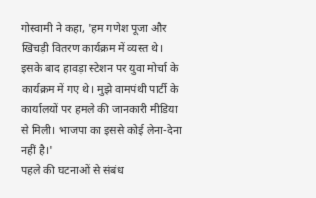गोस्वामी ने कहा, 'हम गणेश पूजा और खिचड़ी वितरण कार्यक्रम में व्यस्त थे। इसके बाद हावड़ा स्टेशन पर युवा मोर्चा के कार्यक्रम में गए थे। मुझे वामपंथी पार्टी के कार्यालयों पर हमले की जानकारी मीडिया से मिली। भाजपा का इससे कोई लेना-देना नहीं है।'
पहले की घटनाओं से संबंध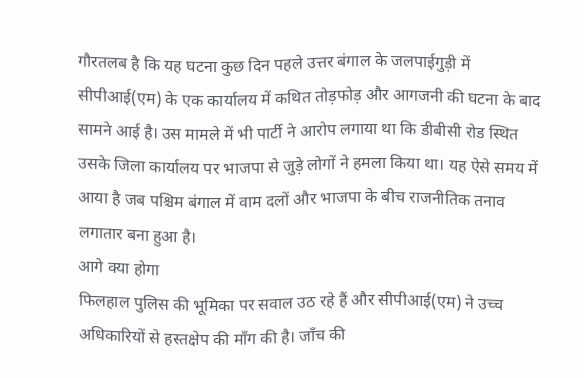गौरतलब है कि यह घटना कुछ दिन पहले उत्तर बंगाल के जलपाईगुड़ी में सीपीआई(एम) के एक कार्यालय में कथित तोड़फोड़ और आगजनी की घटना के बाद सामने आई है। उस मामले में भी पार्टी ने आरोप लगाया था कि डीबीसी रोड स्थित उसके जिला कार्यालय पर भाजपा से जुड़े लोगों ने हमला किया था। यह ऐसे समय में आया है जब पश्चिम बंगाल में वाम दलों और भाजपा के बीच राजनीतिक तनाव लगातार बना हुआ है।
आगे क्या होगा
फिलहाल पुलिस की भूमिका पर सवाल उठ रहे हैं और सीपीआई(एम) ने उच्च अधिकारियों से हस्तक्षेप की माँग की है। जाँच की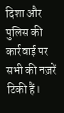दिशा और पुलिस की कार्रवाई पर सभी की नज़रें टिकी हैं।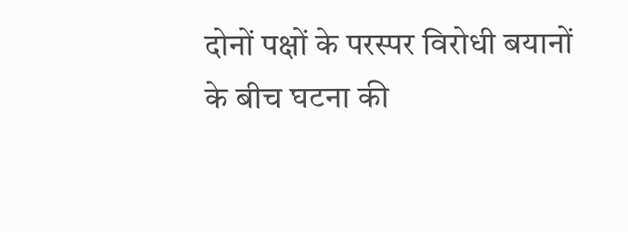दोनों पक्षों के परस्पर विरोधी बयानों के बीच घटना की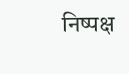निष्पक्ष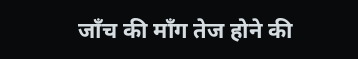जाँच की माँग तेज होने की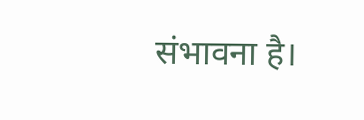संभावना है।